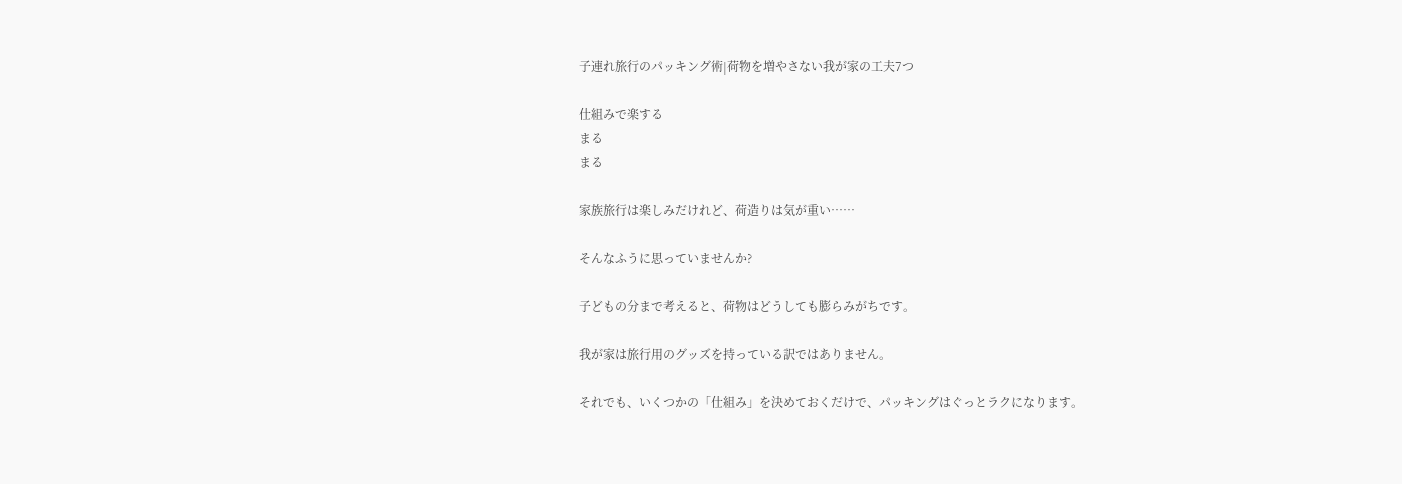子連れ旅行のパッキング術|荷物を増やさない我が家の工夫7つ

仕組みで楽する
まる
まる

家族旅行は楽しみだけれど、荷造りは気が重い……

そんなふうに思っていませんか?

子どもの分まで考えると、荷物はどうしても膨らみがちです。

我が家は旅行用のグッズを持っている訳ではありません。

それでも、いくつかの「仕組み」を決めておくだけで、パッキングはぐっとラクになります。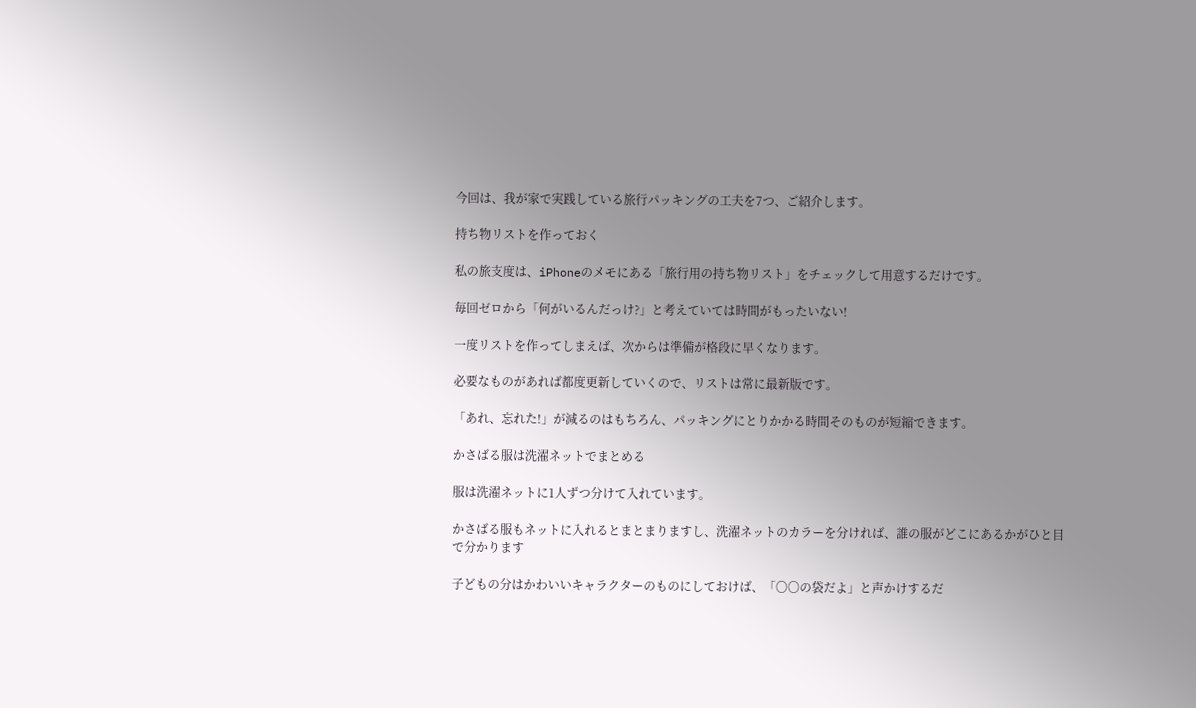今回は、我が家で実践している旅行パッキングの工夫を7つ、ご紹介します。

持ち物リストを作っておく

私の旅支度は、iPhoneのメモにある「旅行用の持ち物リスト」をチェックして用意するだけです。

毎回ゼロから「何がいるんだっけ?」と考えていては時間がもったいない!

一度リストを作ってしまえば、次からは準備が格段に早くなります。

必要なものがあれば都度更新していくので、リストは常に最新版です。

「あれ、忘れた!」が減るのはもちろん、パッキングにとりかかる時間そのものが短縮できます。

かさばる服は洗濯ネットでまとめる

服は洗濯ネットに1人ずつ分けて入れています。

かさばる服もネットに入れるとまとまりますし、洗濯ネットのカラーを分ければ、誰の服がどこにあるかがひと目で分かります

子どもの分はかわいいキャラクターのものにしておけば、「〇〇の袋だよ」と声かけするだ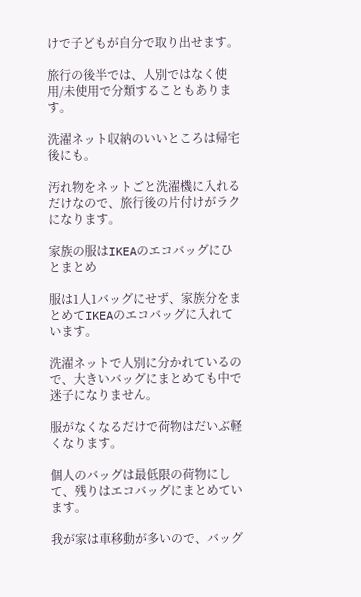けで子どもが自分で取り出せます。

旅行の後半では、人別ではなく使用/未使用で分類することもあります。

洗濯ネット収納のいいところは帰宅後にも。

汚れ物をネットごと洗濯機に入れるだけなので、旅行後の片付けがラクになります。

家族の服はIKEAのエコバッグにひとまとめ

服は1人1バッグにせず、家族分をまとめてIKEAのエコバッグに入れています。

洗濯ネットで人別に分かれているので、大きいバッグにまとめても中で迷子になりません。

服がなくなるだけで荷物はだいぶ軽くなります。

個人のバッグは最低限の荷物にして、残りはエコバッグにまとめています。

我が家は車移動が多いので、バッグ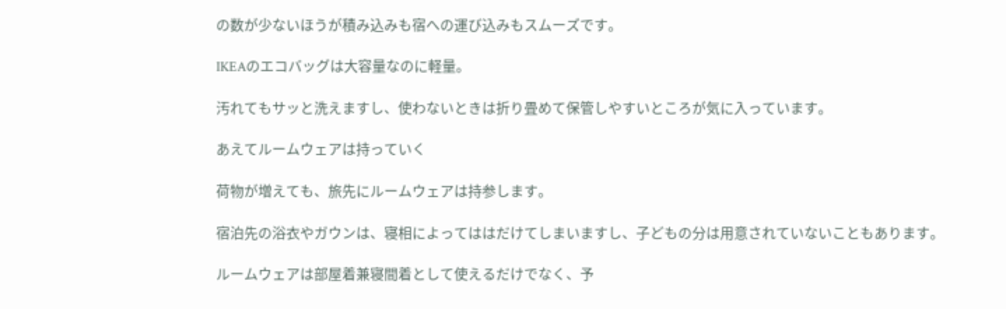の数が少ないほうが積み込みも宿への運び込みもスムーズです。

IKEAのエコバッグは大容量なのに軽量。

汚れてもサッと洗えますし、使わないときは折り畳めて保管しやすいところが気に入っています。

あえてルームウェアは持っていく

荷物が増えても、旅先にルームウェアは持参します。

宿泊先の浴衣やガウンは、寝相によってははだけてしまいますし、子どもの分は用意されていないこともあります。

ルームウェアは部屋着兼寝間着として使えるだけでなく、予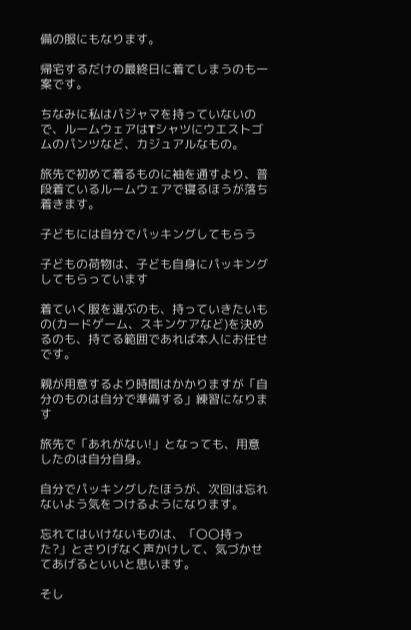備の服にもなります。

帰宅するだけの最終日に着てしまうのも一案です。

ちなみに私はパジャマを持っていないので、ルームウェアはTシャツにウエストゴムのパンツなど、カジュアルなもの。

旅先で初めて着るものに袖を通すより、普段着ているルームウェアで寝るほうが落ち着きます。

子どもには自分でパッキングしてもらう

子どもの荷物は、子ども自身にパッキングしてもらっています

着ていく服を選ぶのも、持っていきたいもの(カードゲーム、スキンケアなど)を決めるのも、持てる範囲であれば本人にお任せです。

親が用意するより時間はかかりますが「自分のものは自分で準備する」練習になります

旅先で「あれがない!」となっても、用意したのは自分自身。

自分でパッキングしたほうが、次回は忘れないよう気をつけるようになります。

忘れてはいけないものは、「〇〇持った?」とさりげなく声かけして、気づかせてあげるといいと思います。

そし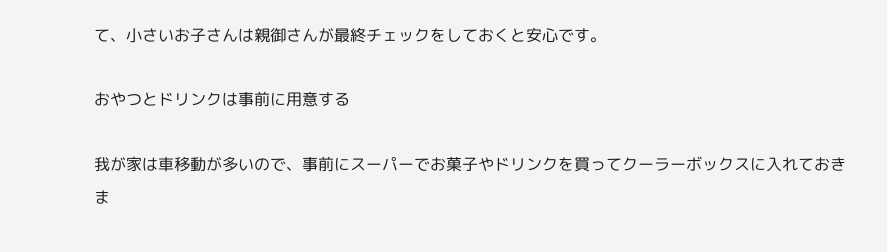て、小さいお子さんは親御さんが最終チェックをしておくと安心です。

おやつとドリンクは事前に用意する

我が家は車移動が多いので、事前にスーパーでお菓子やドリンクを買ってクーラーボックスに入れておきま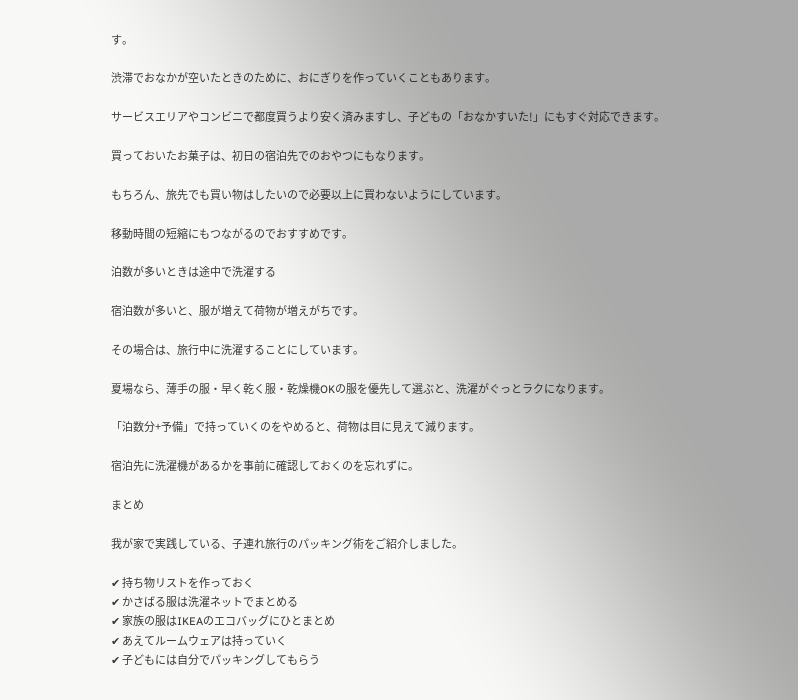す。

渋滞でおなかが空いたときのために、おにぎりを作っていくこともあります。

サービスエリアやコンビニで都度買うより安く済みますし、子どもの「おなかすいた!」にもすぐ対応できます。

買っておいたお菓子は、初日の宿泊先でのおやつにもなります。

もちろん、旅先でも買い物はしたいので必要以上に買わないようにしています。

移動時間の短縮にもつながるのでおすすめです。

泊数が多いときは途中で洗濯する

宿泊数が多いと、服が増えて荷物が増えがちです。

その場合は、旅行中に洗濯することにしています。

夏場なら、薄手の服・早く乾く服・乾燥機OKの服を優先して選ぶと、洗濯がぐっとラクになります。

「泊数分+予備」で持っていくのをやめると、荷物は目に見えて減ります。

宿泊先に洗濯機があるかを事前に確認しておくのを忘れずに。

まとめ

我が家で実践している、子連れ旅行のパッキング術をご紹介しました。

✔ 持ち物リストを作っておく
✔ かさばる服は洗濯ネットでまとめる
✔ 家族の服はIKEAのエコバッグにひとまとめ
✔ あえてルームウェアは持っていく
✔ 子どもには自分でパッキングしてもらう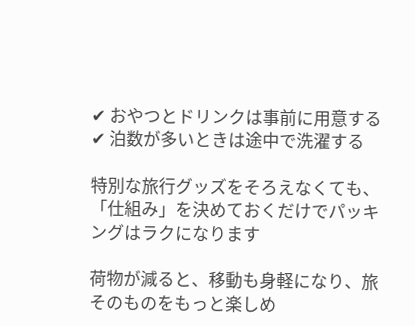✔ おやつとドリンクは事前に用意する
✔ 泊数が多いときは途中で洗濯する

特別な旅行グッズをそろえなくても、「仕組み」を決めておくだけでパッキングはラクになります

荷物が減ると、移動も身軽になり、旅そのものをもっと楽しめ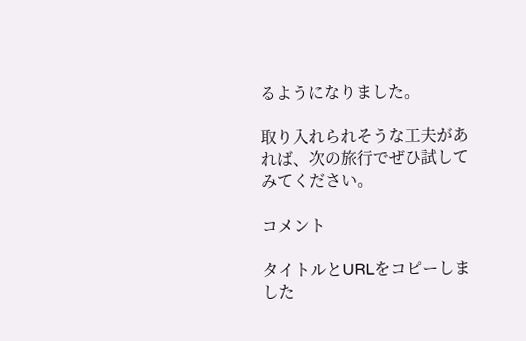るようになりました。

取り入れられそうな工夫があれば、次の旅行でぜひ試してみてください。

コメント

タイトルとURLをコピーしました